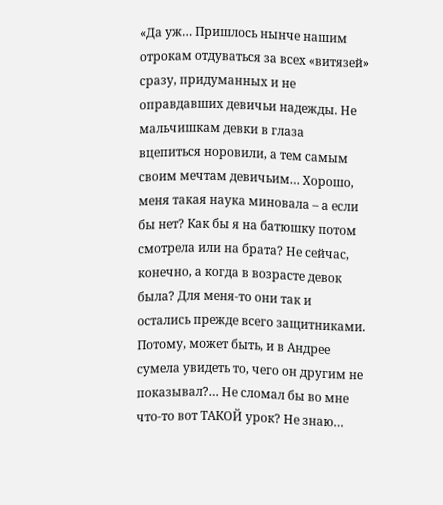«Да уж… Пришлось нынче нашим отрокам отдуваться за всех «витязей» сразу, придуманных и не оправдавших девичьи надежды. Не мальчишкам девки в глаза вцепиться норовили, а тем самым своим мечтам девичьим… Хорошо, меня такая наука миновала – а если бы нет? Как бы я на батюшку потом смотрела или на брата? Не сейчас, конечно, а когда в возрасте девок была? Для меня-то они так и остались прежде всего защитниками. Потому, может быть, и в Андрее сумела увидеть то, чего он другим не показывал?… Не сломал бы во мне что-то вот ТАКОЙ урок? Не знаю…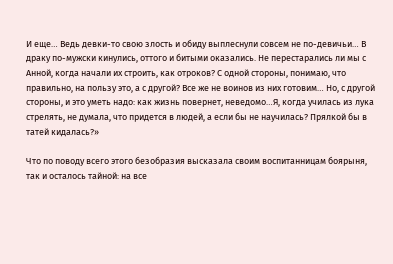И еще… Ведь девки-то свою злость и обиду выплеснули совсем не по-девичьи… В драку по-мужски кинулись, оттого и битыми оказались. Не перестарались ли мы с Анной, когда начали их строить, как отроков? С одной стороны, понимаю, что правильно, на пользу это, а с другой? Все же не воинов из них готовим… Но, с другой стороны, и это уметь надо: как жизнь повернет, неведомо…Я, когда училась из лука стрелять, не думала, что придется в людей, а если бы не научилась? Прялкой бы в татей кидалась?»

Что по поводу всего этого безобразия высказала своим воспитанницам боярыня, так и осталось тайной: на все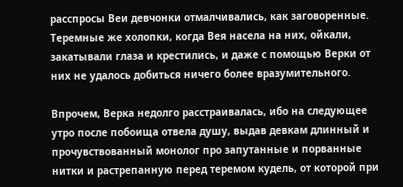расспросы Веи девчонки отмалчивались, как заговоренные. Теремные же холопки, когда Вея насела на них, ойкали, закатывали глаза и крестились, и даже с помощью Верки от них не удалось добиться ничего более вразумительного.

Впрочем, Верка недолго расстраивалась, ибо на следующее утро после побоища отвела душу, выдав девкам длинный и прочувствованный монолог про запутанные и порванные нитки и растрепанную перед теремом кудель, от которой при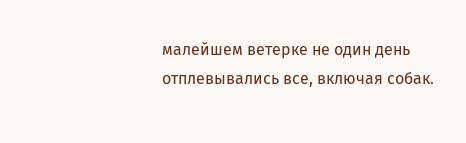малейшем ветерке не один день отплевывались все, включая собак.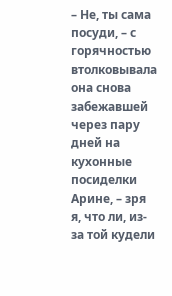– Не, ты сама посуди, – с горячностью втолковывала она снова забежавшей через пару дней на кухонные посиделки Арине, – зря я, что ли, из-за той кудели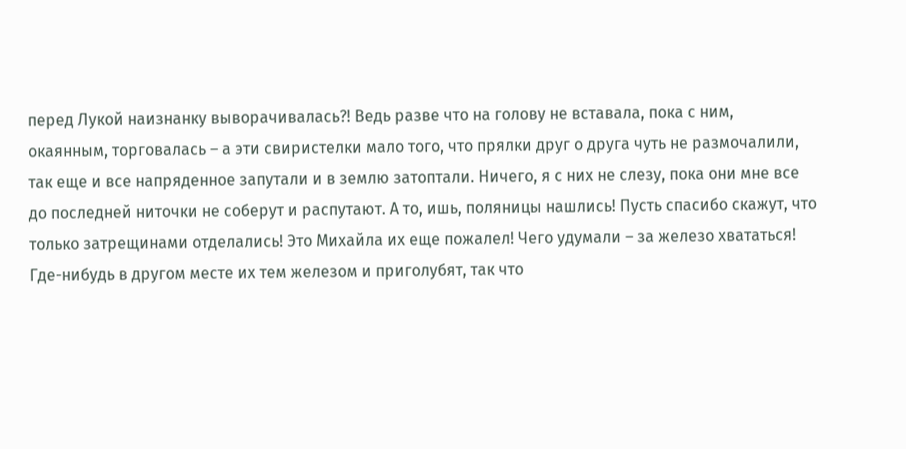перед Лукой наизнанку выворачивалась?! Ведь разве что на голову не вставала, пока с ним, окаянным, торговалась – а эти свиристелки мало того, что прялки друг о друга чуть не размочалили, так еще и все напряденное запутали и в землю затоптали. Ничего, я с них не слезу, пока они мне все до последней ниточки не соберут и распутают. А то, ишь, поляницы нашлись! Пусть спасибо скажут, что только затрещинами отделались! Это Михайла их еще пожалел! Чего удумали – за железо хвататься! Где-нибудь в другом месте их тем железом и приголубят, так что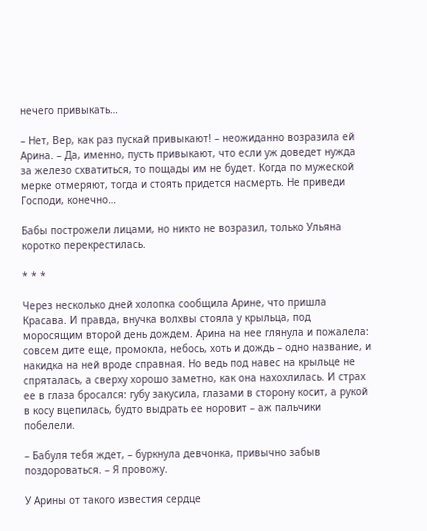нечего привыкать…

– Нет, Вер, как раз пускай привыкают! – неожиданно возразила ей Арина. – Да, именно, пусть привыкают, что если уж доведет нужда за железо схватиться, то пощады им не будет. Когда по мужеской мерке отмеряют, тогда и стоять придется насмерть. Не приведи Господи, конечно…

Бабы построжели лицами, но никто не возразил, только Ульяна коротко перекрестилась.

* * *

Через несколько дней холопка сообщила Арине, что пришла Красава. И правда, внучка волхвы стояла у крыльца, под моросящим второй день дождем. Арина на нее глянула и пожалела: совсем дите еще, промокла, небось, хоть и дождь – одно название, и накидка на ней вроде справная. Но ведь под навес на крыльце не спряталась, а сверху хорошо заметно, как она нахохлилась. И страх ее в глаза бросался: губу закусила, глазами в сторону косит, а рукой в косу вцепилась, будто выдрать ее норовит – аж пальчики побелели.

– Бабуля тебя ждет, – буркнула девчонка, привычно забыв поздороваться. – Я провожу.

У Арины от такого известия сердце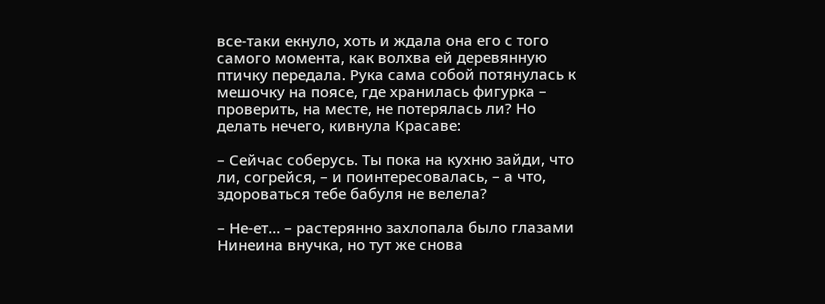все-таки екнуло, хоть и ждала она его с того самого момента, как волхва ей деревянную птичку передала. Рука сама собой потянулась к мешочку на поясе, где хранилась фигурка – проверить, на месте, не потерялась ли? Но делать нечего, кивнула Красаве:

– Сейчас соберусь. Ты пока на кухню зайди, что ли, согрейся, – и поинтересовалась, – а что, здороваться тебе бабуля не велела?

– Не-ет… – растерянно захлопала было глазами Нинеина внучка, но тут же снова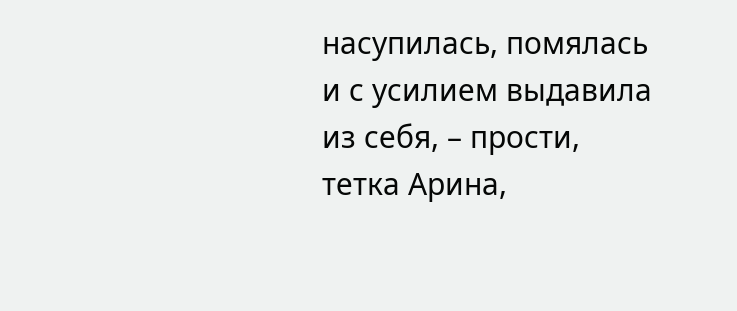насупилась, помялась и с усилием выдавила из себя, – прости, тетка Арина,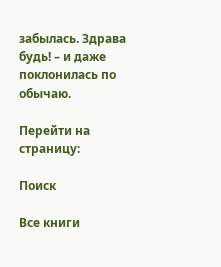забылась. Здрава будь! – и даже поклонилась по обычаю.

Перейти на страницу:

Поиск

Все книги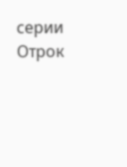серии Отрок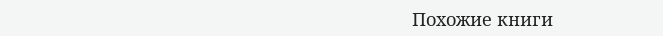Похожие книги